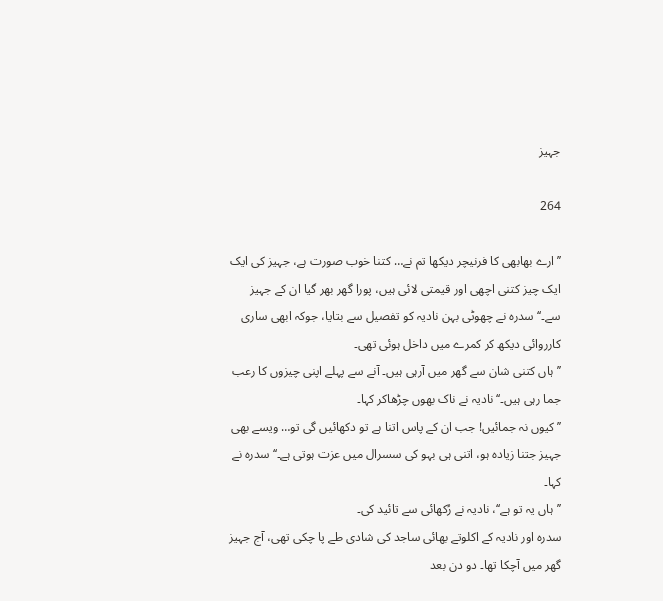جہیز

264

’’ارے بھابھی کا فرنیچر دیکھا تم نے… کتنا خوب صورت ہے، جہیز کی ایک ایک چیز کتنی اچھی اور قیمتی لائی ہیں، پورا گھر بھر گیا ان کے جہیز سے۔‘‘ سدرہ نے چھوٹی بہن نادیہ کو تفصیل سے بتایا، جوکہ ابھی ساری کارروائی دیکھ کر کمرے میں داخل ہوئی تھی۔
’’ہاں کتنی شان سے گھر میں آرہی ہیں۔ آنے سے پہلے اپنی چیزوں کا رعب جما رہی ہیں۔‘‘ نادیہ نے ناک بھوں چڑھاکر کہا۔
’’کیوں نہ جمائیں! جب ان کے پاس اتنا ہے تو دکھائیں گی تو… ویسے بھی جہیز جتنا زیادہ ہو، اتنی ہی بہو کی سسرال میں عزت ہوتی ہے۔‘‘ سدرہ نے کہا۔
’’ہاں یہ تو ہے‘‘، نادیہ نے رُکھائی سے تائید کی۔
سدرہ اور نادیہ کے اکلوتے بھائی ساجد کی شادی طے پا چکی تھی، آج جہیز گھر میں آچکا تھا۔ دو دن بعد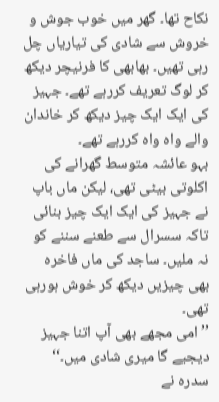نکاح تھا۔ گھر میں خوب جوش و خروش سے شادی کی تیاریاں چل رہی تھیں۔ بھابھی کا فرنیچر دیکھ کر لوگ تعریف کررہے تھے۔ جہیز کی ایک ایک چیز دیکھ کر خاندان والے واہ واہ کررہے تھے۔
بہو عائشہ متوسط گھرانے کی اکلوتی بیٹی تھی، لیکن ماں باپ نے جہیز کی ایک ایک چیز بنائی تاکہ سسرال سے طعنے سننے کو نہ ملیں۔ ساجد کی ماں فاخرہ بھی چیزیں دیکھ کر خوش ہورہی تھی۔
’’امی مجھے بھی آپ اتنا جہیز دیجیے گا میری شادی میں۔‘‘ سدرہ نے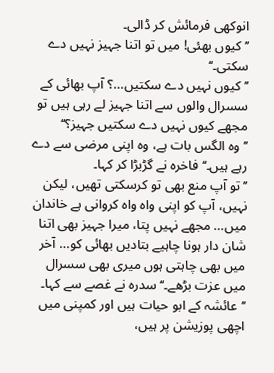انوکھی فرمائش کر ڈالی۔
’’کیوں بھئی! میں تو اتنا جہیز نہیں دے سکتی۔‘‘
’’کیوں نہیں دے سکتیں…؟ آپ بھائی کے سسرال والوں سے اتنا جہیز لے رہی ہیں تو مجھے کیوں نہیں دے سکتیں جہیز؟‘‘
’’وہ الگس بات ہے، وہ اپنی مرضی سے دے رہے ہیں۔‘‘ فاخرہ نے گڑبڑا کر کہا۔
’’تو آپ منع بھی تو کرسکتی تھیں، لیکن نہیں، آپ کو اپنی واہ واہ کروانی ہے خاندان میں… مجھے نہیں پتا، میرا جہیز بھی اتنا شان دار ہونا چاہیے بتادیں بھائی کو… آخر میں بھی چاہتی ہوں میری بھی سسرال میں عزت بڑھے۔‘‘ سدرہ نے غصے سے کہا۔
’’عائشہ کے ابو حیات ہیں اور کمپنی میں اچھی پوزیشن پر ہیں،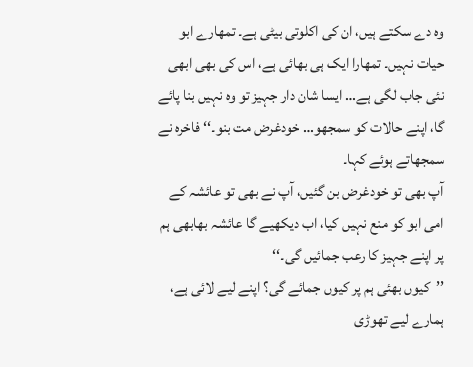وہ دے سکتے ہیں، ان کی اکلوتی بیٹی ہے۔ تمھارے ابو حیات نہیں۔ تمھارا ایک ہی بھائی ہے، اس کی بھی ابھی نئی جاب لگی ہے… ایسا شان دار جہیز تو وہ نہیں بنا پائے گا، اپنے حالات کو سمجھو… خودغرض مت بنو۔‘‘ فاخرہ نے سمجھاتے ہوئے کہا۔
آپ بھی تو خودغرض بن گئیں، آپ نے بھی تو عائشہ کے امی ابو کو منع نہیں کیا، اب دیکھیے گا عائشہ بھابھی ہم پر اپنے جہیز کا رعب جمائیں گی۔‘‘
’’کیوں بھئی ہم پر کیوں جمائے گی؟ اپنے لیے لائی ہے، ہمارے لیے تھوڑی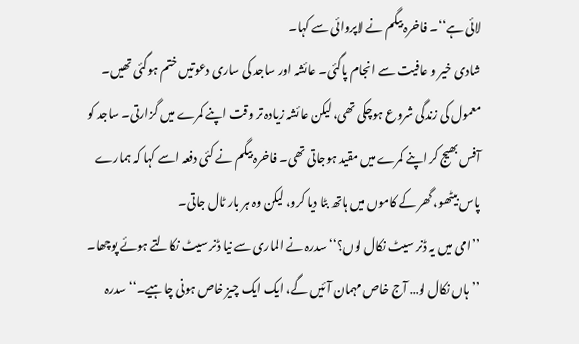لائی ہے‘‘۔ فاخرہ بیگم نے لاپروائی سے کہا۔
شادی خیر و عافیت سے انجام پاگئی۔ عائشہ اور ساجد کی ساری دعوتیں ختم ہوگئی تھیں۔ معمول کی زندگی شروع ہوچکی تھی، لیکن عائشہ زیادہ تر وقت اپنے کمرے میں گزارتی۔ ساجد کو آفس بھیج کر اپنے کمرے میں مقید ہوجاتی تھی۔ فاخرہ بیگم نے کئی دفعہ اسے کہا کہ ہمارے پاس بیٹھو، گھر کے کاموں میں ہاتھ بٹا دیا کرو، لیکن وہ ہر بار ٹال جاتی۔
’’امی میں یہ ڈنر سیٹ نکال لوں؟‘‘ سدرہ نے الماری سے نیا ڈنر سیٹ نکالتے ہوئے پوچھا۔
’’ہاں نکال لو… آج خاص مہمان آئیں گے، ایک ایک چیز خاص ہونی چاہیے۔‘‘ سدرہ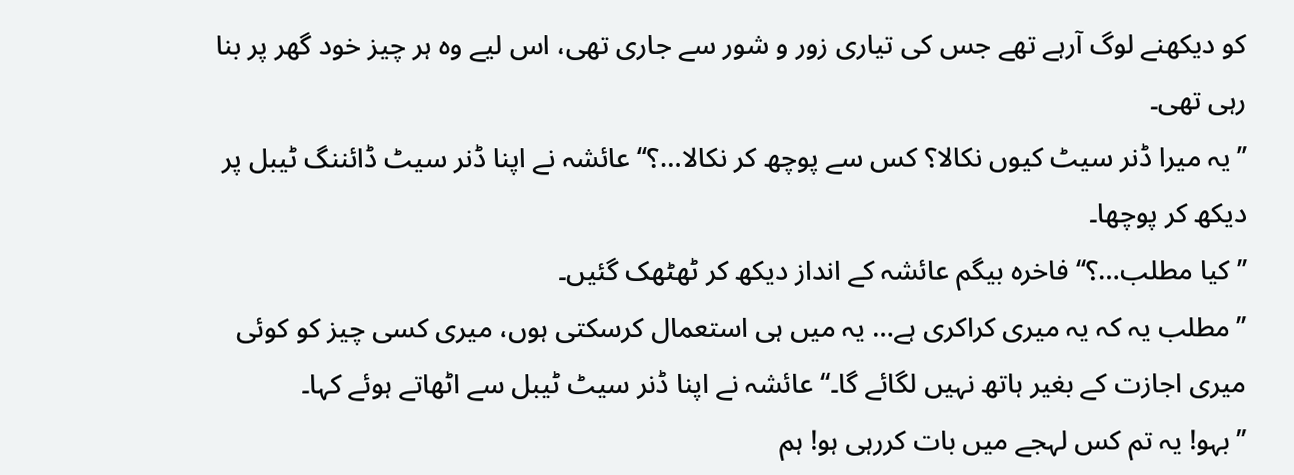کو دیکھنے لوگ آرہے تھے جس کی تیاری زور و شور سے جاری تھی، اس لیے وہ ہر چیز خود گھر پر بنا رہی تھی۔
’’یہ میرا ڈنر سیٹ کیوں نکالا؟ کس سے پوچھ کر نکالا…؟‘‘ عائشہ نے اپنا ڈنر سیٹ ڈائننگ ٹیبل پر دیکھ کر پوچھا۔
’’کیا مطلب…؟‘‘ فاخرہ بیگم عائشہ کے انداز دیکھ کر ٹھٹھک گئیں۔
’’مطلب یہ کہ یہ میری کراکری ہے… یہ میں ہی استعمال کرسکتی ہوں، میری کسی چیز کو کوئی میری اجازت کے بغیر ہاتھ نہیں لگائے گا۔‘‘ عائشہ نے اپنا ڈنر سیٹ ٹیبل سے اٹھاتے ہوئے کہا۔
’’بہو! یہ تم کس لہجے میں بات کررہی ہو! ہم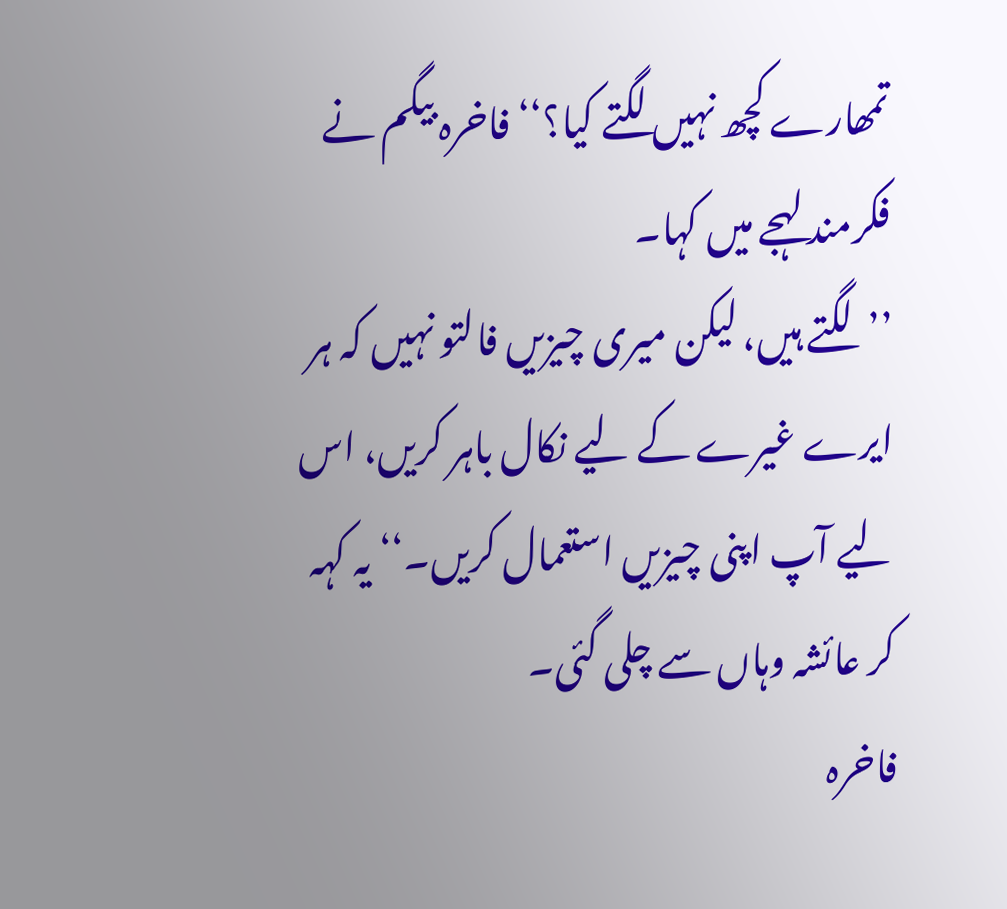تمھارے کچھ نہیں لگتے کیا؟‘‘ فاخرہ بیگم نے فکرمند لہجے میں کہا۔
’’لگتے ہیں، لیکن میری چیزیں فالتو نہیں کہ ہر ایرے غیرے کے لیے نکال باہر کریں، اس لیے آپ اپنی چیزیں استعمال کریں۔‘‘ یہ کہہ کر عائشہ وہاں سے چلی گئی۔
فاخرہ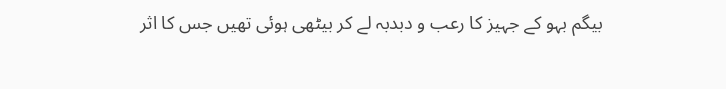بیگم بہو کے جہیز کا رعب و دبدبہ لے کر بیٹھی ہوئی تھیں جس کا اثر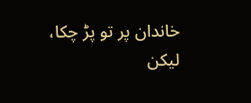خاندان پر تو پڑ چکا، لیکن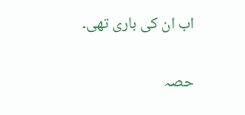اب ان کی باری تھی۔

حصہ